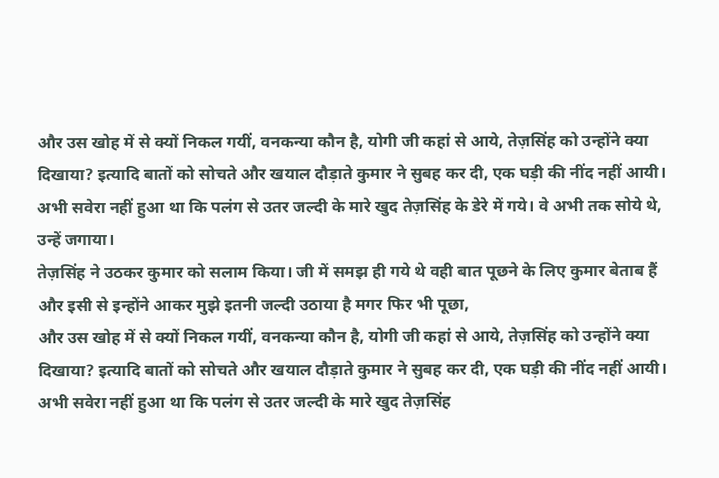और उस खोह में से क्यों निकल गयीं, वनकन्या कौन है, योगी जी कहां से आये, तेज़सिंह को उन्होंने क्या दिखाया? इत्यादि बातों को सोचते और खयाल दौड़ाते कुमार ने सुबह कर दी, एक घड़ी की नींद नहीं आयी। अभी सवेरा नहीं हुआ था कि पलंग से उतर जल्दी के मारे खुद तेज़सिंह के डेरे में गये। वे अभी तक सोये थे, उन्हें जगाया।
तेज़सिंह ने उठकर कुमार को सलाम किया। जी में समझ ही गये थे वही बात पूछने के लिए कुमार बेताब हैं और इसी से इन्होंने आकर मुझे इतनी जल्दी उठाया है मगर फिर भी पूछा,
और उस खोह में से क्यों निकल गयीं, वनकन्या कौन है, योगी जी कहां से आये, तेज़सिंह को उन्होंने क्या दिखाया? इत्यादि बातों को सोचते और खयाल दौड़ाते कुमार ने सुबह कर दी, एक घड़ी की नींद नहीं आयी। अभी सवेरा नहीं हुआ था कि पलंग से उतर जल्दी के मारे खुद तेज़सिंह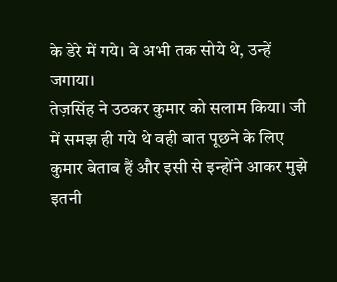के डेरे में गये। वे अभी तक सोये थे, उन्हें जगाया।
तेज़सिंह ने उठकर कुमार को सलाम किया। जी में समझ ही गये थे वही बात पूछने के लिए कुमार बेताब हैं और इसी से इन्होंने आकर मुझे इतनी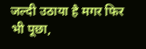जल्दी उठाया है मगर फिर भी पूछा,